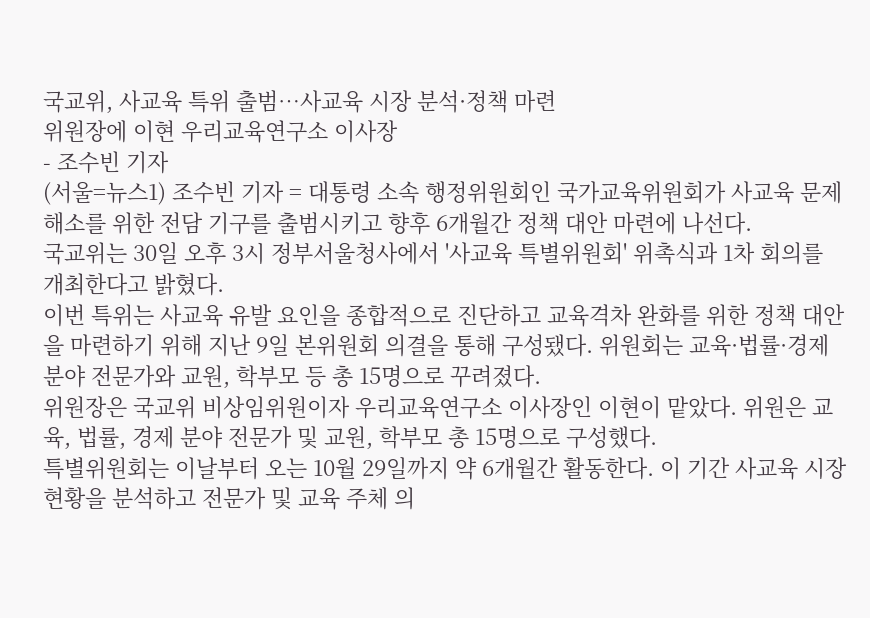국교위, 사교육 특위 출범…사교육 시장 분석·정책 마련
위원장에 이현 우리교육연구소 이사장
- 조수빈 기자
(서울=뉴스1) 조수빈 기자 = 대통령 소속 행정위원회인 국가교육위원회가 사교육 문제 해소를 위한 전담 기구를 출범시키고 향후 6개월간 정책 대안 마련에 나선다.
국교위는 30일 오후 3시 정부서울청사에서 '사교육 특별위원회' 위촉식과 1차 회의를 개최한다고 밝혔다.
이번 특위는 사교육 유발 요인을 종합적으로 진단하고 교육격차 완화를 위한 정책 대안을 마련하기 위해 지난 9일 본위원회 의결을 통해 구성됐다. 위원회는 교육·법률·경제 분야 전문가와 교원, 학부모 등 총 15명으로 꾸려졌다.
위원장은 국교위 비상임위원이자 우리교육연구소 이사장인 이현이 맡았다. 위원은 교육, 법률, 경제 분야 전문가 및 교원, 학부모 총 15명으로 구성했다.
특별위원회는 이날부터 오는 10월 29일까지 약 6개월간 활동한다. 이 기간 사교육 시장 현황을 분석하고 전문가 및 교육 주체 의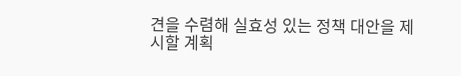견을 수렴해 실효성 있는 정책 대안을 제시할 계획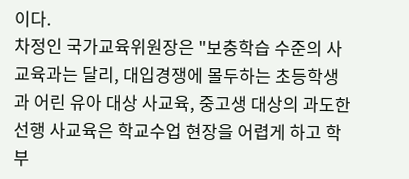이다.
차정인 국가교육위원장은 "보충학습 수준의 사교육과는 달리, 대입경쟁에 몰두하는 초등학생과 어린 유아 대상 사교육, 중고생 대상의 과도한 선행 사교육은 학교수업 현장을 어렵게 하고 학부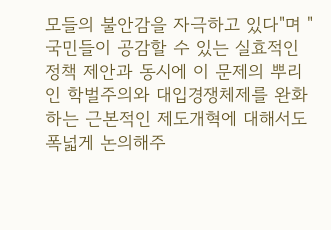모들의 불안감을 자극하고 있다"며 "국민들이 공감할 수 있는 실효적인 정책 제안과 동시에 이 문제의 뿌리인 학벌주의와 대입경쟁체제를 완화하는 근본적인 제도개혁에 대해서도 폭넓게 논의해주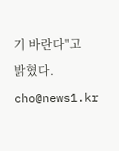기 바란다"고 밝혔다.
cho@news1.kr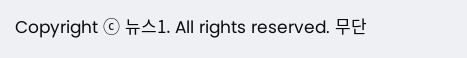Copyright ⓒ 뉴스1. All rights reserved. 무단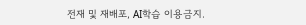전재 및 재배포, AI학습 이용금지.